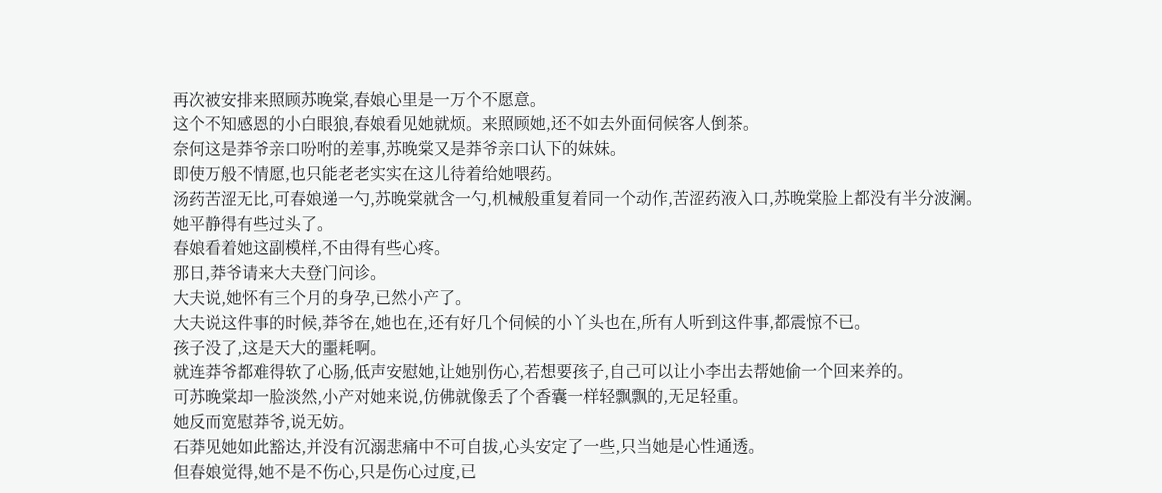再次被安排来照顾苏晚棠,春娘心里是一万个不愿意。
这个不知感恩的小白眼狼,春娘看见她就烦。来照顾她,还不如去外面伺候客人倒茶。
奈何这是莽爷亲口吩咐的差事,苏晚棠又是莽爷亲口认下的妹妹。
即使万般不情愿,也只能老老实实在这儿待着给她喂药。
汤药苦涩无比,可春娘递一勺,苏晚棠就含一勺,机械般重复着同一个动作,苦涩药液入口,苏晚棠脸上都没有半分波澜。
她平静得有些过头了。
春娘看着她这副模样,不由得有些心疼。
那日,莽爷请来大夫登门问诊。
大夫说,她怀有三个月的身孕,已然小产了。
大夫说这件事的时候,莽爷在,她也在,还有好几个伺候的小丫头也在,所有人听到这件事,都震惊不已。
孩子没了,这是天大的噩耗啊。
就连莽爷都难得软了心肠,低声安慰她,让她别伤心,若想要孩子,自己可以让小李出去帮她偷一个回来养的。
可苏晚棠却一脸淡然,小产对她来说,仿佛就像丢了个香囊一样轻飘飘的,无足轻重。
她反而宽慰莽爷,说无妨。
石莽见她如此豁达,并没有沉溺悲痛中不可自拔,心头安定了一些,只当她是心性通透。
但春娘觉得,她不是不伤心,只是伤心过度,已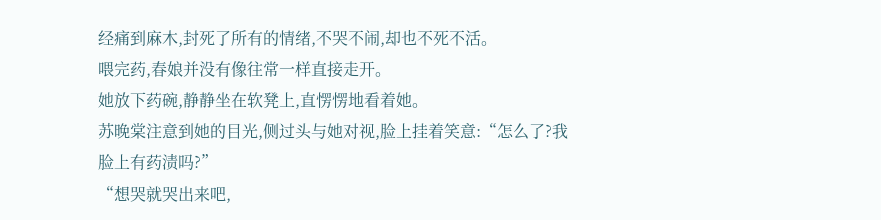经痛到麻木,封死了所有的情绪,不哭不闹,却也不死不活。
喂完药,春娘并没有像往常一样直接走开。
她放下药碗,静静坐在软凳上,直愣愣地看着她。
苏晚棠注意到她的目光,侧过头与她对视,脸上挂着笑意:“怎么了?我脸上有药渍吗?”
“想哭就哭出来吧,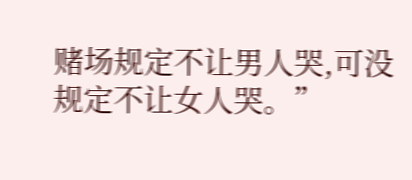赌场规定不让男人哭,可没规定不让女人哭。”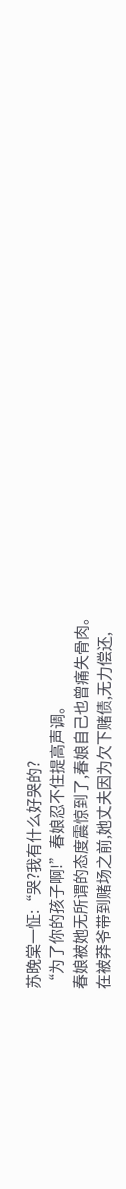苏晚棠一怔:“哭?我有什么好哭的?
“为了你的孩子啊!”春娘忍不住提高声调。
春娘被她无所谓的态度震惊到了,春娘自己也曾痛失骨肉。
在被莽爷带到赌场之前,她丈夫因为欠下赌债,无力偿还,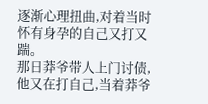逐渐心理扭曲,对着当时怀有身孕的自己又打又踹。
那日莽爷带人上门讨债,他又在打自己,当着莽爷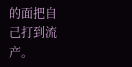的面把自己打到流产。